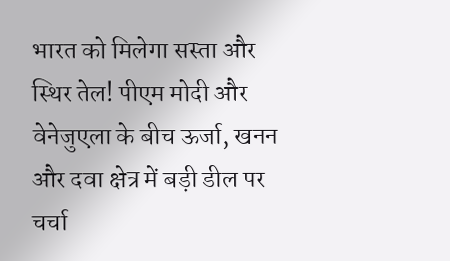भारत को मिलेगा सस्ता और स्थिर तेल! पीएम मोदी और वेनेजुएला के बीच ऊर्जा, खनन और दवा क्षेत्र में बड़ी डील पर चर्चा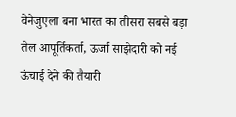वेनेजुएला बना भारत का तीसरा सबसे बड़ा तेल आपूर्तिकर्ता, ऊर्जा साझेदारी को नई ऊंचाई देने की तैयारी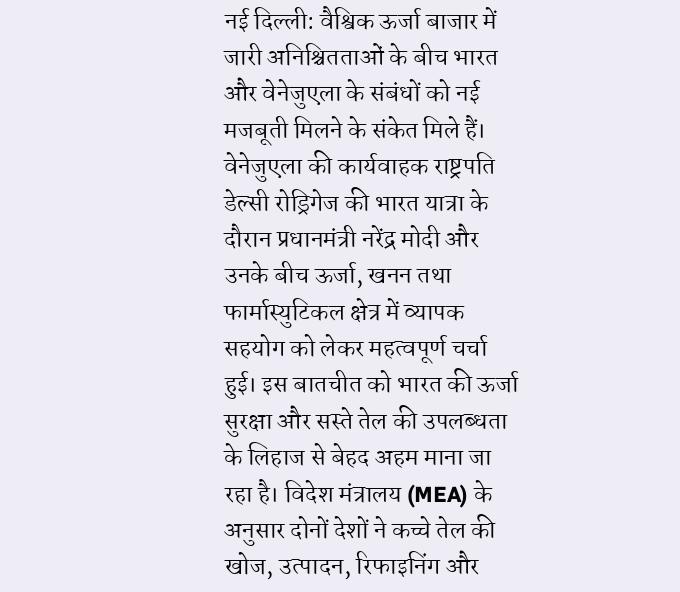नई दिल्ली: वैश्विक ऊर्जा बाजार में जारी अनिश्चितताओं के बीच भारत और वेनेजुएला के संबंधों को नई मजबूती मिलने के संकेत मिले हैं। वेनेजुएला की कार्यवाहक राष्ट्रपति डेल्सी रोड्रिगेज की भारत यात्रा के दौरान प्रधानमंत्री नरेंद्र मोदी और उनके बीच ऊर्जा, खनन तथा फार्मास्युटिकल क्षेत्र में व्यापक सहयोग को लेकर महत्वपूर्ण चर्चा हुई। इस बातचीत को भारत की ऊर्जा सुरक्षा और सस्ते तेल की उपलब्धता के लिहाज से बेहद अहम माना जा रहा है। विदेश मंत्रालय (MEA) के अनुसार दोनों देशों ने कच्चे तेल की खोज, उत्पादन, रिफाइनिंग और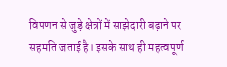विपणन से जुड़े क्षेत्रों में साझेदारी बढ़ाने पर सहमति जताई है। इसके साथ ही महत्वपूर्ण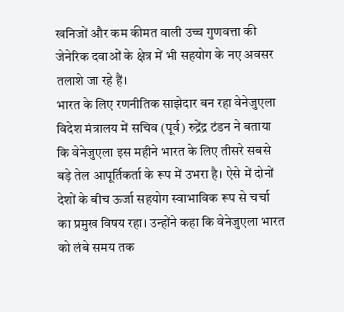खनिजों और कम कीमत वाली उच्च गुणवत्ता की जेनेरिक दवाओं के क्षेत्र में भी सहयोग के नए अवसर तलाशे जा रहे हैं।
भारत के लिए रणनीतिक साझेदार बन रहा वेनेजुएला
विदेश मंत्रालय में सचिव (पूर्व) रुद्रेंद्र टंडन ने बताया कि वेनेजुएला इस महीने भारत के लिए तीसरे सबसे बड़े तेल आपूर्तिकर्ता के रूप में उभरा है। ऐसे में दोनों देशों के बीच ऊर्जा सहयोग स्वाभाविक रूप से चर्चा का प्रमुख विषय रहा। उन्होंने कहा कि वेनेजुएला भारत को लंबे समय तक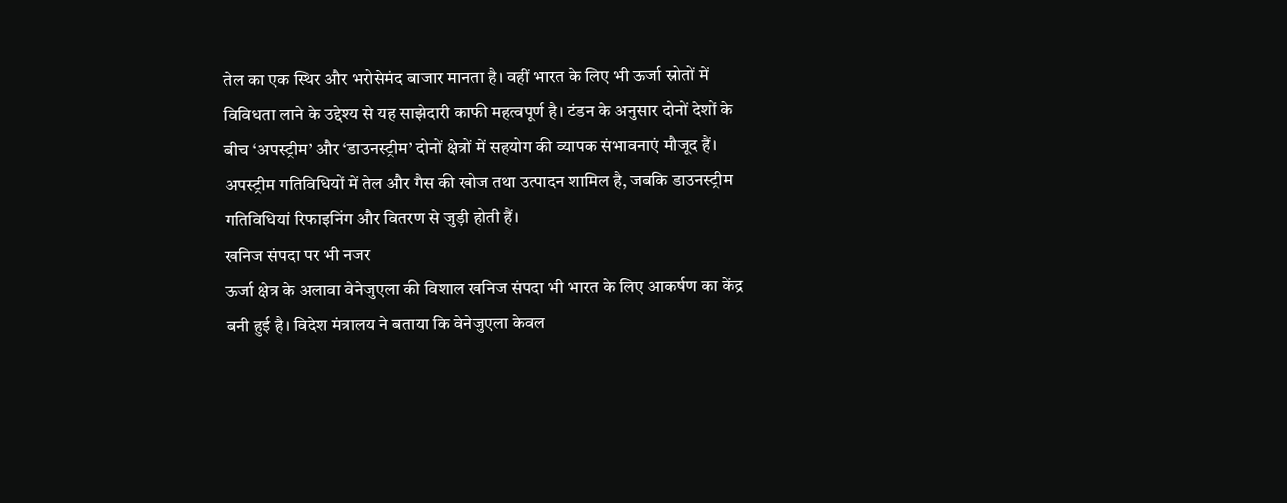तेल का एक स्थिर और भरोसेमंद बाजार मानता है। वहीं भारत के लिए भी ऊर्जा स्रोतों में विविधता लाने के उद्देश्य से यह साझेदारी काफी महत्वपूर्ण है। टंडन के अनुसार दोनों देशों के बीच ‘अपस्ट्रीम’ और ‘डाउनस्ट्रीम’ दोनों क्षेत्रों में सहयोग की व्यापक संभावनाएं मौजूद हैं। अपस्ट्रीम गतिविधियों में तेल और गैस की खोज तथा उत्पादन शामिल है, जबकि डाउनस्ट्रीम गतिविधियां रिफाइनिंग और वितरण से जुड़ी होती हैं।
खनिज संपदा पर भी नजर
ऊर्जा क्षेत्र के अलावा वेनेजुएला की विशाल खनिज संपदा भी भारत के लिए आकर्षण का केंद्र बनी हुई है। विदेश मंत्रालय ने बताया कि वेनेजुएला केवल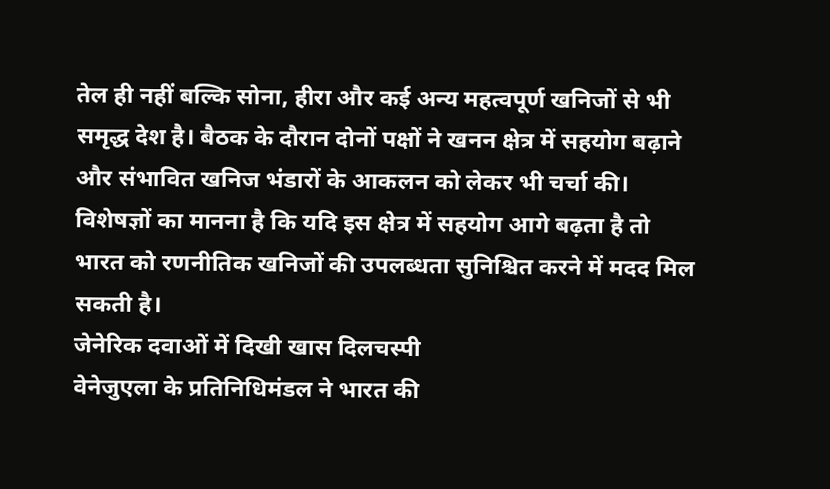तेल ही नहीं बल्कि सोना, हीरा और कई अन्य महत्वपूर्ण खनिजों से भी समृद्ध देश है। बैठक के दौरान दोनों पक्षों ने खनन क्षेत्र में सहयोग बढ़ाने और संभावित खनिज भंडारों के आकलन को लेकर भी चर्चा की। विशेषज्ञों का मानना है कि यदि इस क्षेत्र में सहयोग आगे बढ़ता है तो भारत को रणनीतिक खनिजों की उपलब्धता सुनिश्चित करने में मदद मिल सकती है।
जेनेरिक दवाओं में दिखी खास दिलचस्पी
वेनेजुएला के प्रतिनिधिमंडल ने भारत की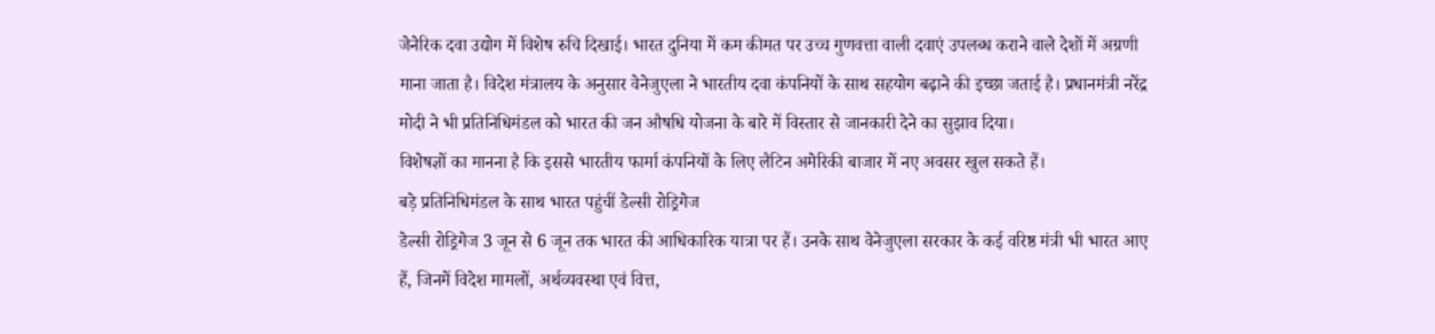जेनेरिक दवा उद्योग में विशेष रुचि दिखाई। भारत दुनिया में कम कीमत पर उच्च गुणवत्ता वाली दवाएं उपलब्ध कराने वाले देशों में अग्रणी माना जाता है। विदेश मंत्रालय के अनुसार वेनेजुएला ने भारतीय दवा कंपनियों के साथ सहयोग बढ़ाने की इच्छा जताई है। प्रधानमंत्री नरेंद्र मोदी ने भी प्रतिनिधिमंडल को भारत की जन औषधि योजना के बारे में विस्तार से जानकारी देने का सुझाव दिया।
विशेषज्ञों का मानना है कि इससे भारतीय फार्मा कंपनियों के लिए लैटिन अमेरिकी बाजार में नए अवसर खुल सकते हैं।
बड़े प्रतिनिधिमंडल के साथ भारत पहुंचीं डेल्सी रोड्रिगेज
डेल्सी रोड्रिगेज 3 जून से 6 जून तक भारत की आधिकारिक यात्रा पर हैं। उनके साथ वेनेजुएला सरकार के कई वरिष्ठ मंत्री भी भारत आए हैं, जिनमें विदेश मामलों, अर्थव्यवस्था एवं वित्त,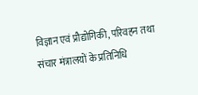विज्ञान एवं प्रौद्योगिकी, परिवहन तथा संचार मंत्रालयों के प्रतिनिधि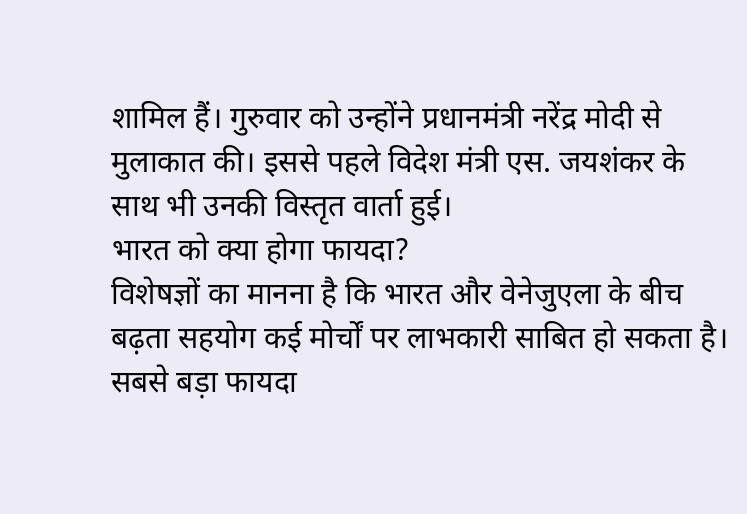शामिल हैं। गुरुवार को उन्होंने प्रधानमंत्री नरेंद्र मोदी से मुलाकात की। इससे पहले विदेश मंत्री एस. जयशंकर के साथ भी उनकी विस्तृत वार्ता हुई।
भारत को क्या होगा फायदा?
विशेषज्ञों का मानना है कि भारत और वेनेजुएला के बीच बढ़ता सहयोग कई मोर्चों पर लाभकारी साबित हो सकता है। सबसे बड़ा फायदा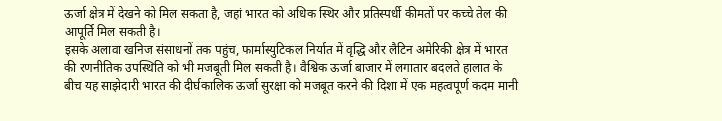ऊर्जा क्षेत्र में देखने को मिल सकता है, जहां भारत को अधिक स्थिर और प्रतिस्पर्धी कीमतों पर कच्चे तेल की आपूर्ति मिल सकती है।
इसके अलावा खनिज संसाधनों तक पहुंच, फार्मास्युटिकल निर्यात में वृद्धि और लैटिन अमेरिकी क्षेत्र में भारत की रणनीतिक उपस्थिति को भी मजबूती मिल सकती है। वैश्विक ऊर्जा बाजार में लगातार बदलते हालात के बीच यह साझेदारी भारत की दीर्घकालिक ऊर्जा सुरक्षा को मजबूत करने की दिशा में एक महत्वपूर्ण कदम मानी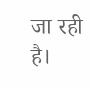जा रही है।